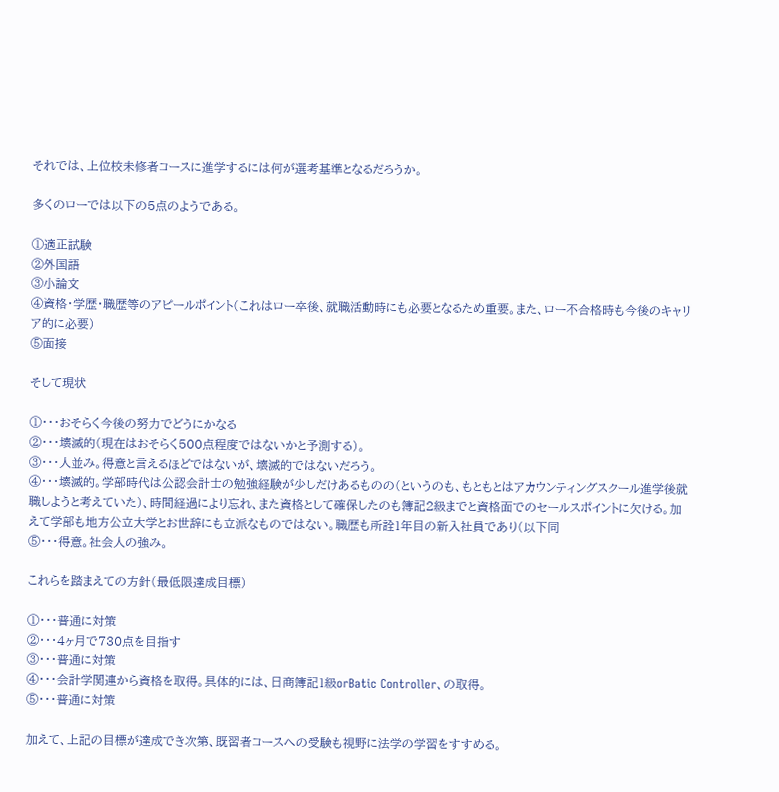それでは、上位校未修者コースに進学するには何が選考基準となるだろうか。

多くのローでは以下の5点のようである。

①適正試験
②外国語
③小論文
④資格・学歴・職歴等のアピールポイント(これはロー卒後、就職活動時にも必要となるため重要。また、ロー不合格時も今後のキャリア的に必要)
⑤面接

そして現状

①・・・おそらく今後の努力でどうにかなる
②・・・壊滅的(現在はおそらく500点程度ではないかと予測する)。
③・・・人並み。得意と言えるほどではないが、壊滅的ではないだろう。
④・・・壊滅的。学部時代は公認会計士の勉強経験が少しだけあるものの(というのも、もともとはアカウンティングスクール進学後就職しようと考えていた)、時間経過により忘れ、また資格として確保したのも簿記2級までと資格面でのセールスポイントに欠ける。加えて学部も地方公立大学とお世辞にも立派なものではない。職歴も所詮1年目の新入社員であり(以下同
⑤・・・得意。社会人の強み。

これらを踏まえての方針(最低限達成目標)

①・・・普通に対策
②・・・4ヶ月で730点を目指す
③・・・普通に対策
④・・・会計学関連から資格を取得。具体的には、日商簿記1級orBatic Controller、の取得。
⑤・・・普通に対策

加えて、上記の目標が達成でき次第、既習者コースへの受験も視野に法学の学習をすすめる。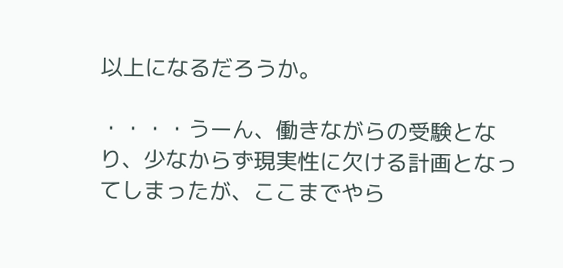以上になるだろうか。

・・・・うーん、働きながらの受験となり、少なからず現実性に欠ける計画となってしまったが、ここまでやら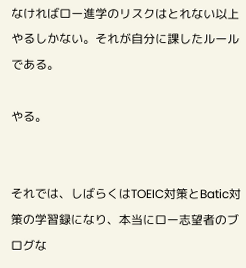なければロー進学のリスクはとれない以上やるしかない。それが自分に課したルールである。

やる。


それでは、しばらくはTOEIC対策とBatic対策の学習録になり、本当にロー志望者のブログな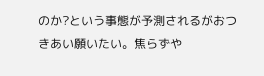のか?という事態が予測されるがおつきあい願いたい。焦らずや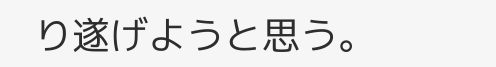り遂げようと思う。